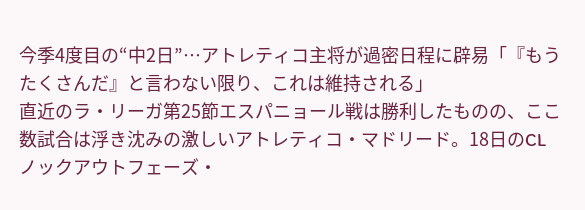今季4度目の“中2日”…アトレティコ主将が過密日程に辟易「『もうたくさんだ』と言わない限り、これは維持される」
直近のラ・リーガ第25節エスパニョール戦は勝利したものの、ここ数試合は浮き沈みの激しいアトレティコ・マドリード。18日のCLノックアウトフェーズ・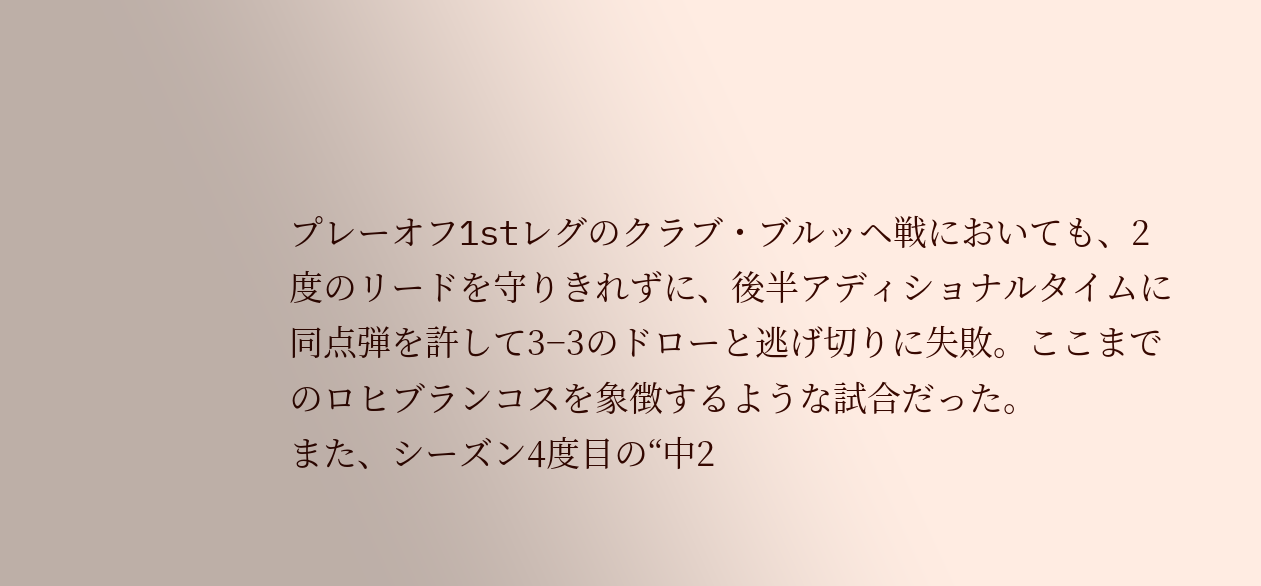プレーオフ1stレグのクラブ・ブルッヘ戦においても、2度のリードを守りきれずに、後半アディショナルタイムに同点弾を許して3−3のドローと逃げ切りに失敗。ここまでのロヒブランコスを象徴するような試合だった。
また、シーズン4度目の“中2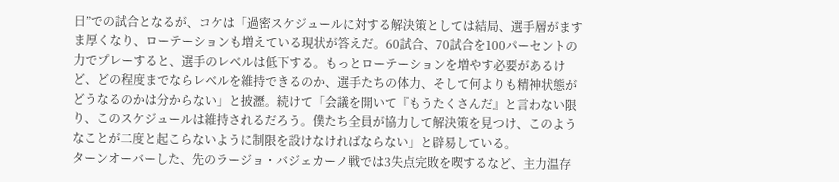日”での試合となるが、コケは「過密スケジュールに対する解決策としては結局、選手層がますま厚くなり、ローテーションも増えている現状が答えだ。60試合、70試合を100パーセントの力でプレーすると、選手のレベルは低下する。もっとローテーションを増やす必要があるけど、どの程度までならレベルを維持できるのか、選手たちの体力、そして何よりも精神状態がどうなるのかは分からない」と披瀝。続けて「会議を開いて『もうたくさんだ』と言わない限り、このスケジュールは維持されるだろう。僕たち全員が協力して解決策を見つけ、このようなことが二度と起こらないように制限を設けなければならない」と辟易している。
ターンオーバーした、先のラージョ・バジェカーノ戦では3失点完敗を喫するなど、主力温存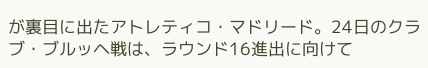が裏目に出たアトレティコ・マドリード。24日のクラブ・ブルッヘ戦は、ラウンド16進出に向けて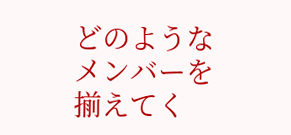どのようなメンバーを揃えてく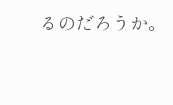るのだろうか。